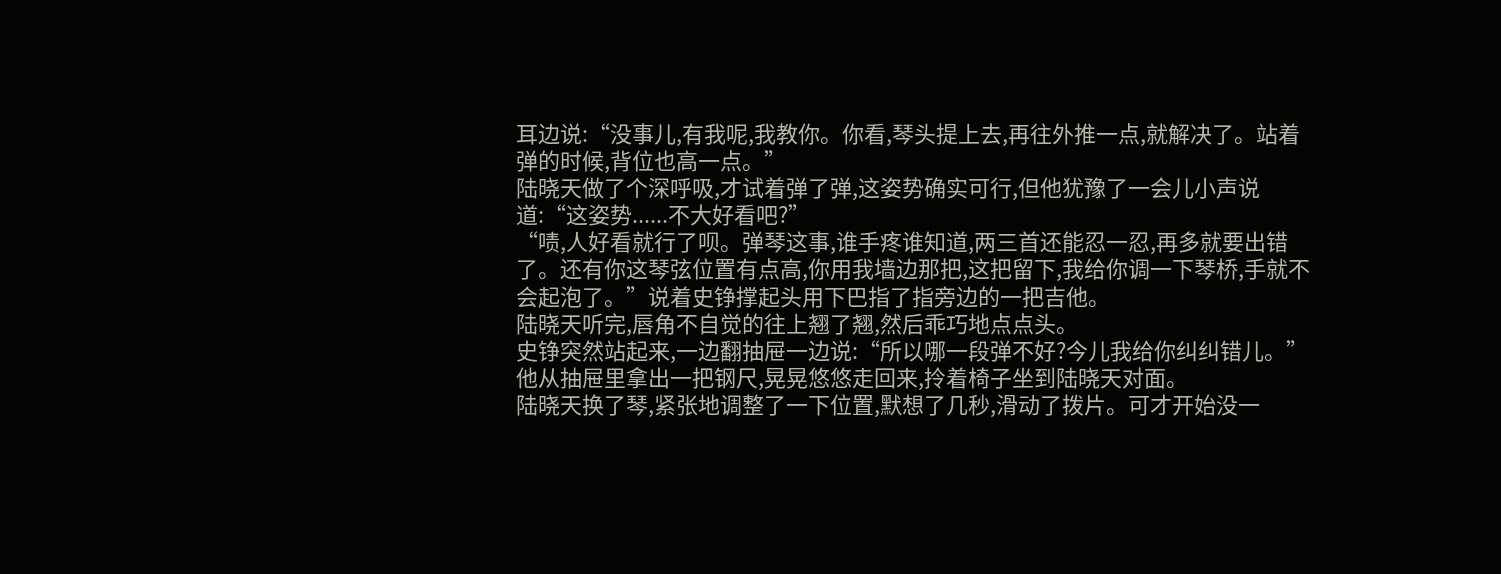耳边说:“没事儿,有我呢,我教你。你看,琴头提上去,再往外推一点,就解决了。站着弹的时候,背位也高一点。”
陆晓天做了个深呼吸,才试着弹了弹,这姿势确实可行,但他犹豫了一会儿小声说道:“这姿势......不大好看吧?”
“啧,人好看就行了呗。弹琴这事,谁手疼谁知道,两三首还能忍一忍,再多就要出错了。还有你这琴弦位置有点高,你用我墙边那把,这把留下,我给你调一下琴桥,手就不会起泡了。”说着史铮撑起头用下巴指了指旁边的一把吉他。
陆晓天听完,唇角不自觉的往上翘了翘,然后乖巧地点点头。
史铮突然站起来,一边翻抽屉一边说:“所以哪一段弹不好?今儿我给你纠纠错儿。”他从抽屉里拿出一把钢尺,晃晃悠悠走回来,拎着椅子坐到陆晓天对面。
陆晓天换了琴,紧张地调整了一下位置,默想了几秒,滑动了拨片。可才开始没一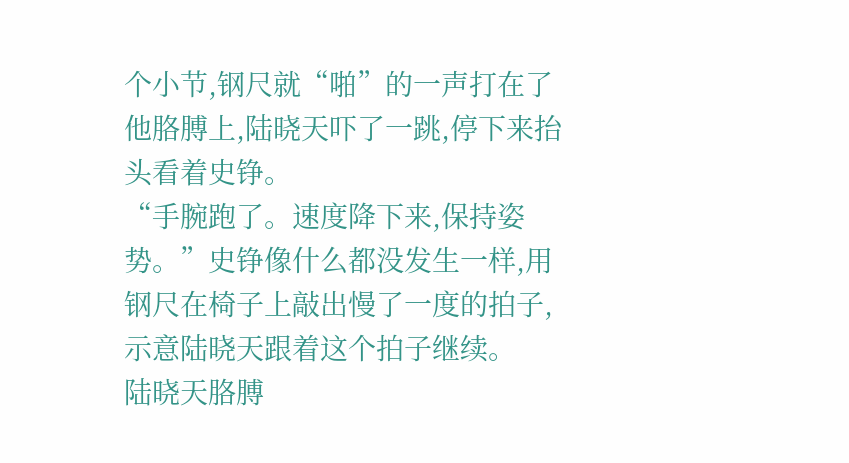个小节,钢尺就“啪”的一声打在了他胳膊上,陆晓天吓了一跳,停下来抬头看着史铮。
“手腕跑了。速度降下来,保持姿势。”史铮像什么都没发生一样,用钢尺在椅子上敲出慢了一度的拍子,示意陆晓天跟着这个拍子继续。
陆晓天胳膊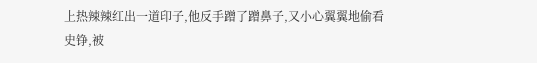上热辣辣红出一道印子,他反手蹭了蹭鼻子,又小心翼翼地偷看史铮,被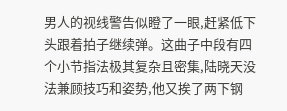男人的视线警告似瞪了一眼,赶紧低下头跟着拍子继续弹。这曲子中段有四个小节指法极其复杂且密集,陆晓天没法兼顾技巧和姿势,他又挨了两下钢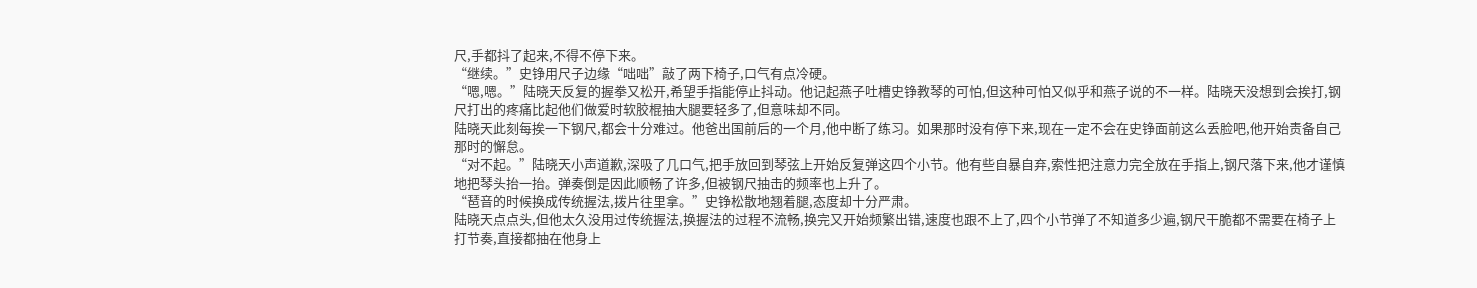尺,手都抖了起来,不得不停下来。
“继续。”史铮用尺子边缘“咄咄”敲了两下椅子,口气有点冷硬。
“嗯,嗯。”陆晓天反复的握拳又松开,希望手指能停止抖动。他记起燕子吐槽史铮教琴的可怕,但这种可怕又似乎和燕子说的不一样。陆晓天没想到会挨打,钢尺打出的疼痛比起他们做爱时软胶棍抽大腿要轻多了,但意味却不同。
陆晓天此刻每挨一下钢尺,都会十分难过。他爸出国前后的一个月,他中断了练习。如果那时没有停下来,现在一定不会在史铮面前这么丢脸吧,他开始责备自己那时的懈怠。
“对不起。”陆晓天小声道歉,深吸了几口气,把手放回到琴弦上开始反复弹这四个小节。他有些自暴自弃,索性把注意力完全放在手指上,钢尺落下来,他才谨慎地把琴头抬一抬。弹奏倒是因此顺畅了许多,但被钢尺抽击的频率也上升了。
“琶音的时候换成传统握法,拨片往里拿。”史铮松散地翘着腿,态度却十分严肃。
陆晓天点点头,但他太久没用过传统握法,换握法的过程不流畅,换完又开始频繁出错,速度也跟不上了,四个小节弹了不知道多少遍,钢尺干脆都不需要在椅子上打节奏,直接都抽在他身上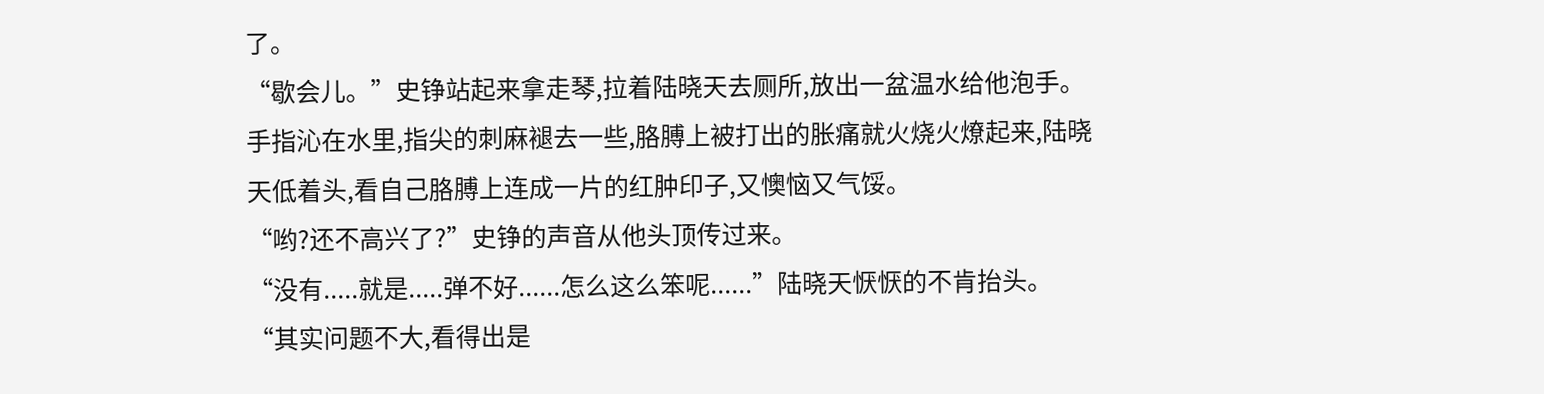了。
“歇会儿。”史铮站起来拿走琴,拉着陆晓天去厕所,放出一盆温水给他泡手。
手指沁在水里,指尖的刺麻褪去一些,胳膊上被打出的胀痛就火烧火燎起来,陆晓天低着头,看自己胳膊上连成一片的红肿印子,又懊恼又气馁。
“哟?还不高兴了?”史铮的声音从他头顶传过来。
“没有.....就是.....弹不好......怎么这么笨呢......”陆晓天恹恹的不肯抬头。
“其实问题不大,看得出是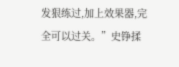发狠练过,加上效果器,完全可以过关。”史铮揉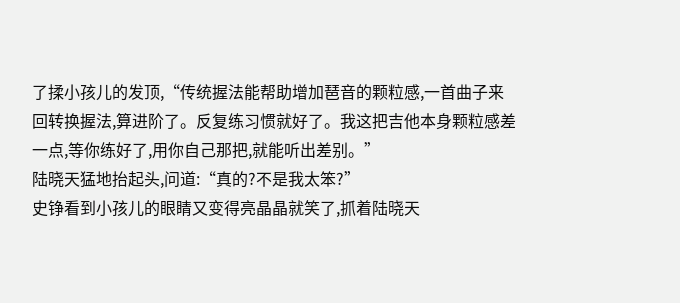了揉小孩儿的发顶,“传统握法能帮助增加琶音的颗粒感,一首曲子来回转换握法,算进阶了。反复练习惯就好了。我这把吉他本身颗粒感差一点,等你练好了,用你自己那把,就能听出差别。”
陆晓天猛地抬起头,问道:“真的?不是我太笨?”
史铮看到小孩儿的眼睛又变得亮晶晶就笑了,抓着陆晓天